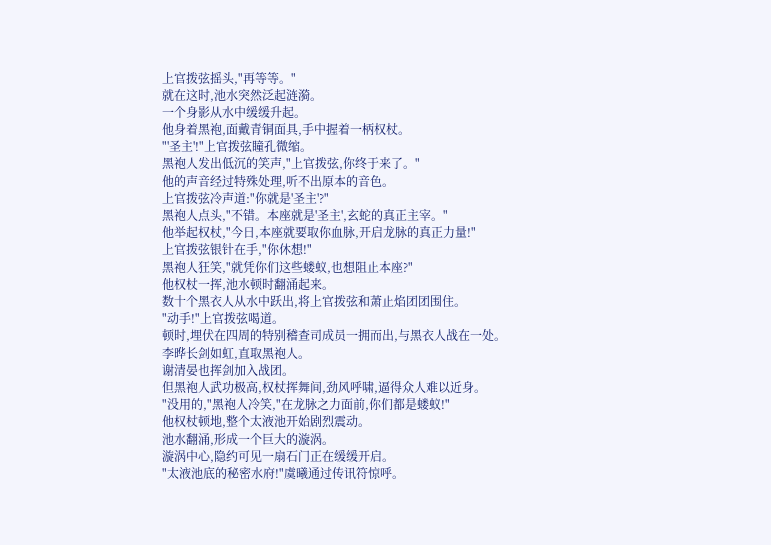上官拨弦摇头,"再等等。"
就在这时,池水突然泛起涟漪。
一个身影从水中缓缓升起。
他身着黑袍,面戴青铜面具,手中握着一柄权杖。
"'圣主'!"上官拨弦瞳孔微缩。
黑袍人发出低沉的笑声,"上官拨弦,你终于来了。"
他的声音经过特殊处理,听不出原本的音色。
上官拨弦冷声道:"你就是'圣主'?"
黑袍人点头,"不错。本座就是'圣主',玄蛇的真正主宰。"
他举起权杖,"今日,本座就要取你血脉,开启龙脉的真正力量!"
上官拨弦银针在手,"你休想!"
黑袍人狂笑,"就凭你们这些蝼蚁,也想阻止本座?"
他权杖一挥,池水顿时翻涌起来。
数十个黑衣人从水中跃出,将上官拨弦和萧止焰团团围住。
"动手!"上官拨弦喝道。
顿时,埋伏在四周的特别稽查司成员一拥而出,与黑衣人战在一处。
李晔长剑如虹,直取黑袍人。
谢清晏也挥剑加入战团。
但黑袍人武功极高,权杖挥舞间,劲风呼啸,逼得众人难以近身。
"没用的,"黑袍人冷笑,"在龙脉之力面前,你们都是蝼蚁!"
他权杖顿地,整个太液池开始剧烈震动。
池水翻涌,形成一个巨大的漩涡。
漩涡中心,隐约可见一扇石门正在缓缓开启。
"太液池底的秘密水府!"虞曦通过传讯符惊呼。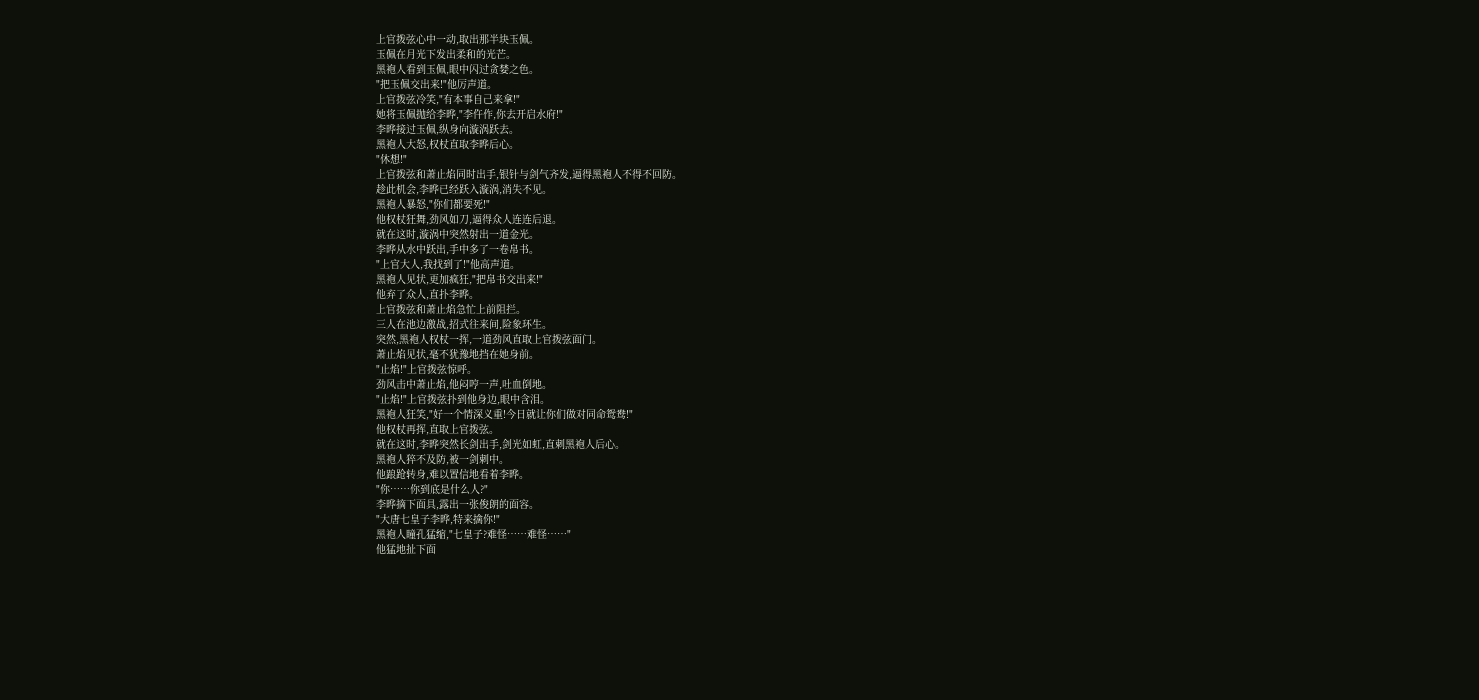上官拨弦心中一动,取出那半块玉佩。
玉佩在月光下发出柔和的光芒。
黑袍人看到玉佩,眼中闪过贪婪之色。
"把玉佩交出来!"他厉声道。
上官拨弦冷笑,"有本事自己来拿!"
她将玉佩抛给李晔,"李仵作,你去开启水府!"
李晔接过玉佩,纵身向漩涡跃去。
黑袍人大怒,权杖直取李晔后心。
"休想!"
上官拨弦和萧止焰同时出手,银针与剑气齐发,逼得黑袍人不得不回防。
趁此机会,李晔已经跃入漩涡,消失不见。
黑袍人暴怒,"你们都要死!"
他权杖狂舞,劲风如刀,逼得众人连连后退。
就在这时,漩涡中突然射出一道金光。
李晔从水中跃出,手中多了一卷帛书。
"上官大人,我找到了!"他高声道。
黑袍人见状,更加疯狂,"把帛书交出来!"
他弃了众人,直扑李晔。
上官拨弦和萧止焰急忙上前阻拦。
三人在池边激战,招式往来间,险象环生。
突然,黑袍人权杖一挥,一道劲风直取上官拨弦面门。
萧止焰见状,毫不犹豫地挡在她身前。
"止焰!"上官拨弦惊呼。
劲风击中萧止焰,他闷哼一声,吐血倒地。
"止焰!"上官拨弦扑到他身边,眼中含泪。
黑袍人狂笑,"好一个情深义重!今日就让你们做对同命鸳鸯!"
他权杖再挥,直取上官拨弦。
就在这时,李晔突然长剑出手,剑光如虹,直刺黑袍人后心。
黑袍人猝不及防,被一剑刺中。
他踉跄转身,难以置信地看着李晔。
"你……你到底是什么人?"
李晔摘下面具,露出一张俊朗的面容。
"大唐七皇子李晔,特来擒你!"
黑袍人瞳孔猛缩,"七皇子?难怪……难怪……"
他猛地扯下面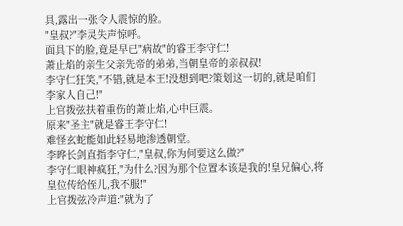具,露出一张令人震惊的脸。
"皇叔?"李灵失声惊呼。
面具下的脸,竟是早已"病故"的睿王李守仁!
萧止焰的亲生父亲先帝的弟弟,当朝皇帝的亲叔叔!
李守仁狂笑,"不错,就是本王!没想到吧?策划这一切的,就是咱们李家人自己!"
上官拨弦扶着重伤的萧止焰,心中巨震。
原来"圣主"就是睿王李守仁!
难怪玄蛇能如此轻易地渗透朝堂。
李晔长剑直指李守仁,"皇叔,你为何要这么做?"
李守仁眼神疯狂,"为什么?因为那个位置本该是我的!皇兄偏心,将皇位传给侄儿,我不服!"
上官拨弦冷声道:"就为了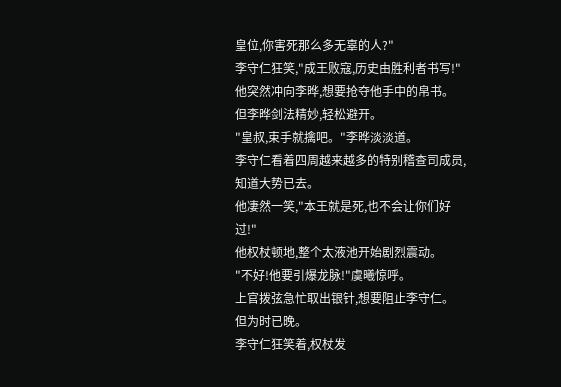皇位,你害死那么多无辜的人?"
李守仁狂笑,"成王败寇,历史由胜利者书写!"
他突然冲向李晔,想要抢夺他手中的帛书。
但李晔剑法精妙,轻松避开。
"皇叔,束手就擒吧。"李晔淡淡道。
李守仁看着四周越来越多的特别稽查司成员,知道大势已去。
他凄然一笑,"本王就是死,也不会让你们好过!"
他权杖顿地,整个太液池开始剧烈震动。
"不好!他要引爆龙脉!"虞曦惊呼。
上官拨弦急忙取出银针,想要阻止李守仁。
但为时已晚。
李守仁狂笑着,权杖发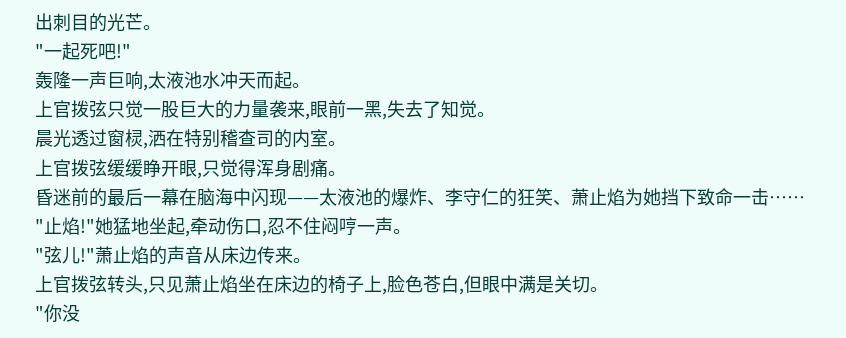出刺目的光芒。
"一起死吧!"
轰隆一声巨响,太液池水冲天而起。
上官拨弦只觉一股巨大的力量袭来,眼前一黑,失去了知觉。
晨光透过窗棂,洒在特别稽查司的内室。
上官拨弦缓缓睁开眼,只觉得浑身剧痛。
昏迷前的最后一幕在脑海中闪现——太液池的爆炸、李守仁的狂笑、萧止焰为她挡下致命一击……
"止焰!"她猛地坐起,牵动伤口,忍不住闷哼一声。
"弦儿!"萧止焰的声音从床边传来。
上官拨弦转头,只见萧止焰坐在床边的椅子上,脸色苍白,但眼中满是关切。
"你没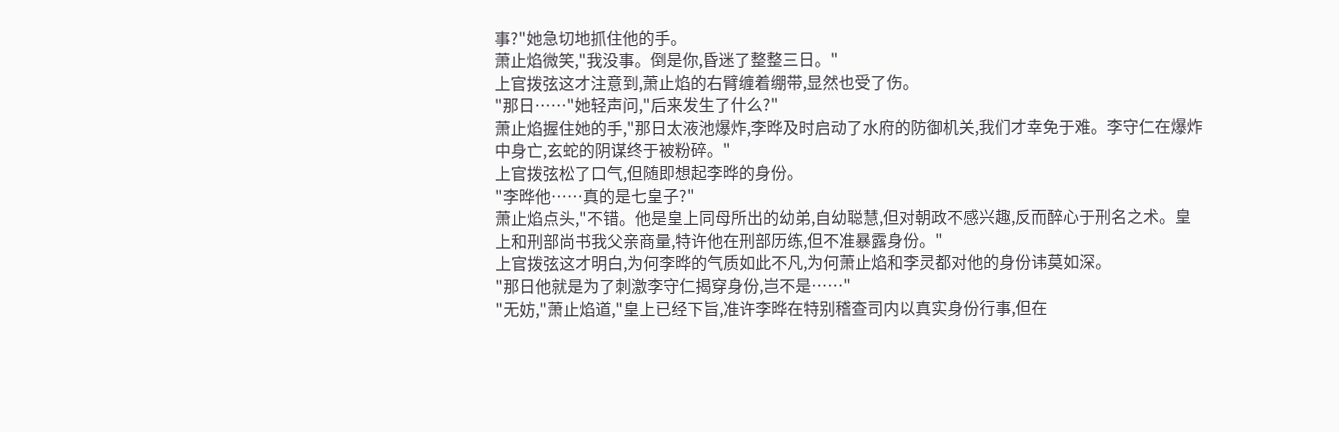事?"她急切地抓住他的手。
萧止焰微笑,"我没事。倒是你,昏迷了整整三日。"
上官拨弦这才注意到,萧止焰的右臂缠着绷带,显然也受了伤。
"那日……"她轻声问,"后来发生了什么?"
萧止焰握住她的手,"那日太液池爆炸,李晔及时启动了水府的防御机关,我们才幸免于难。李守仁在爆炸中身亡,玄蛇的阴谋终于被粉碎。"
上官拨弦松了口气,但随即想起李晔的身份。
"李晔他……真的是七皇子?"
萧止焰点头,"不错。他是皇上同母所出的幼弟,自幼聪慧,但对朝政不感兴趣,反而醉心于刑名之术。皇上和刑部尚书我父亲商量,特许他在刑部历练,但不准暴露身份。"
上官拨弦这才明白,为何李晔的气质如此不凡,为何萧止焰和李灵都对他的身份讳莫如深。
"那日他就是为了刺激李守仁揭穿身份,岂不是……"
"无妨,"萧止焰道,"皇上已经下旨,准许李晔在特别稽查司内以真实身份行事,但在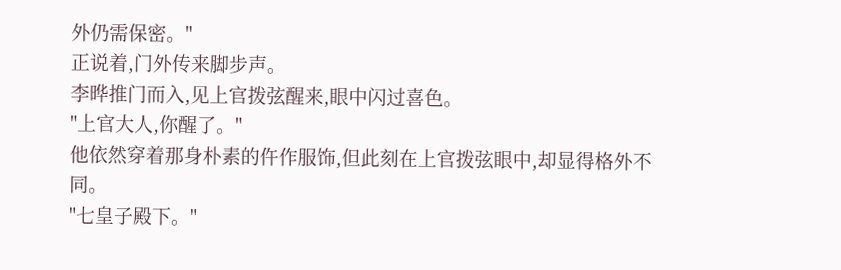外仍需保密。"
正说着,门外传来脚步声。
李晔推门而入,见上官拨弦醒来,眼中闪过喜色。
"上官大人,你醒了。"
他依然穿着那身朴素的仵作服饰,但此刻在上官拨弦眼中,却显得格外不同。
"七皇子殿下。"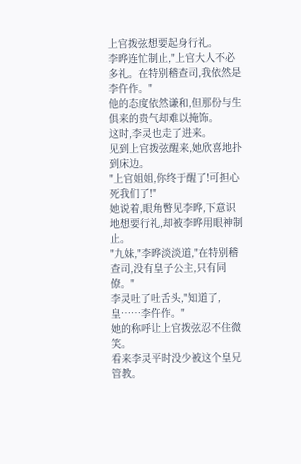上官拨弦想要起身行礼。
李晔连忙制止,"上官大人不必多礼。在特别稽查司,我依然是李仵作。"
他的态度依然谦和,但那份与生俱来的贵气却难以掩饰。
这时,李灵也走了进来。
见到上官拨弦醒来,她欣喜地扑到床边。
"上官姐姐,你终于醒了!可担心死我们了!"
她说着,眼角瞥见李晔,下意识地想要行礼,却被李晔用眼神制止。
"九妹,"李晔淡淡道,"在特别稽查司,没有皇子公主,只有同僚。"
李灵吐了吐舌头,"知道了,皇……李仵作。"
她的称呼让上官拨弦忍不住微笑。
看来李灵平时没少被这个皇兄管教。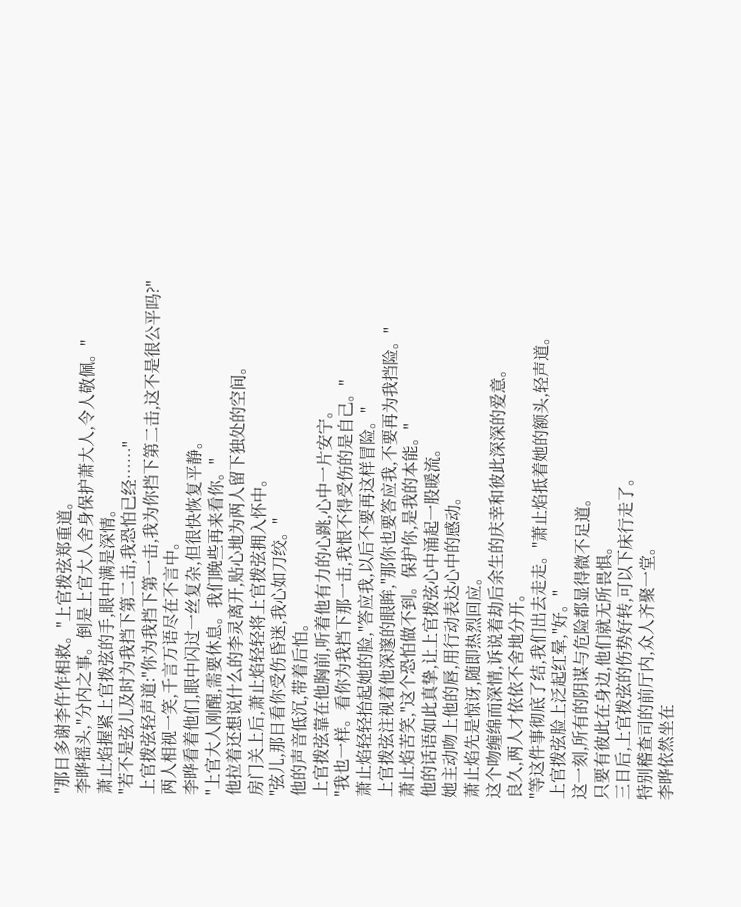"那日多谢李仵作相救。"上官拨弦郑重道。
李晔摇头,"分内之事。倒是上官大人舍身保护萧大人,令人敬佩。"
萧止焰握紧上官拨弦的手,眼中满是深情。
"若不是弦儿及时为我挡下第二击,我恐怕已经……"
上官拨弦轻声道:"你为我挡下第一击,我为你挡下第二击,这不是很公平吗?"
两人相视一笑,千言万语尽在不言中。
李晔看着他们,眼中闪过一丝复杂,但很快恢复平静。
"上官大人刚醒,需要休息。我们晚些再来看你。"
他拉着还想说什么的李灵离开,贴心地为两人留下独处的空间。
房门关上后,萧止焰轻轻将上官拨弦拥入怀中。
"弦儿,那日看你受伤昏迷,我心如刀绞。"
他的声音低沉,带着后怕。
上官拨弦靠在他胸前,听着他有力的心跳,心中一片安宁。
"我也一样。看你为我挡下那一击,我恨不得受伤的是自己。"
萧止焰轻轻抬起她的脸,"答应我,以后不要再这样冒险。"
上官拨弦注视着他深邃的眼眸,"那你也要答应我,不要再为我挡险。"
萧止焰苦笑,"这个恐怕做不到。保护你,是我的本能。"
他的话语如此真挚,让上官拨弦心中涌起一股暖流。
她主动吻上他的唇,用行动表达心中的感动。
萧止焰先是惊讶,随即热烈回应。
这个吻缠绵而深情,诉说着劫后余生的庆幸和彼此深深的爱意。
良久,两人才依依不舍地分开。
"等这件事彻底了结,我们出去走走。"萧止焰抵着她的额头,轻声道。
上官拨弦脸上泛起红晕,"好。"
这一刻,所有的阴谋与危险都显得微不足道。
只要有彼此在身边,他们就无所畏惧。
三日后,上官拨弦的伤势好转,可以下床行走了。
特别稽查司的前厅内,众人齐聚一堂。
李晔依然坐在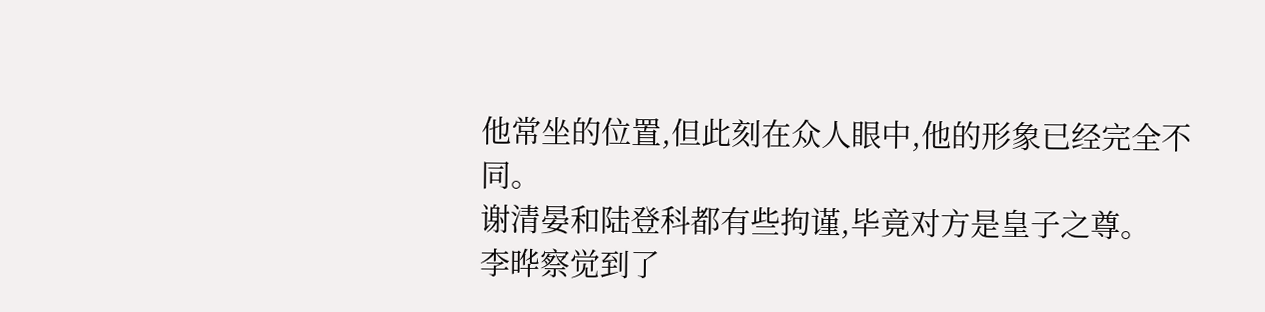他常坐的位置,但此刻在众人眼中,他的形象已经完全不同。
谢清晏和陆登科都有些拘谨,毕竟对方是皇子之尊。
李晔察觉到了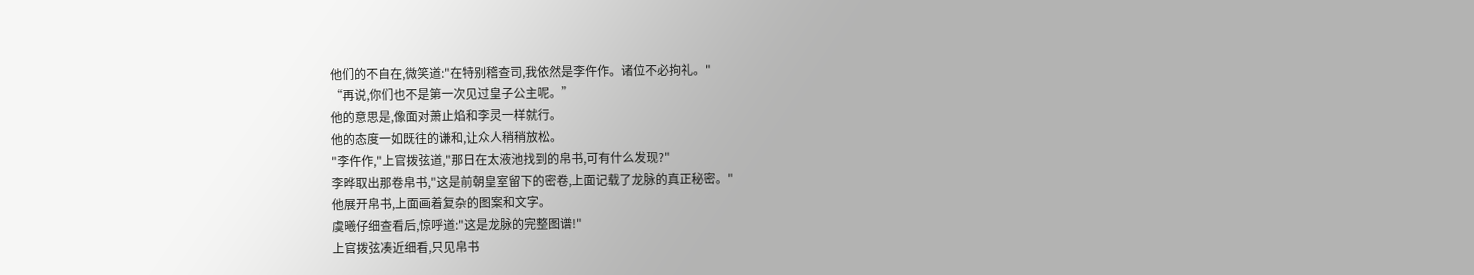他们的不自在,微笑道:"在特别稽查司,我依然是李仵作。诸位不必拘礼。"
“再说,你们也不是第一次见过皇子公主呢。”
他的意思是,像面对萧止焰和李灵一样就行。
他的态度一如既往的谦和,让众人稍稍放松。
"李仵作,"上官拨弦道,"那日在太液池找到的帛书,可有什么发现?"
李晔取出那卷帛书,"这是前朝皇室留下的密卷,上面记载了龙脉的真正秘密。"
他展开帛书,上面画着复杂的图案和文字。
虞曦仔细查看后,惊呼道:"这是龙脉的完整图谱!"
上官拨弦凑近细看,只见帛书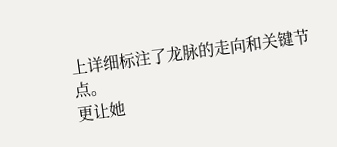上详细标注了龙脉的走向和关键节点。
更让她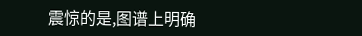震惊的是,图谱上明确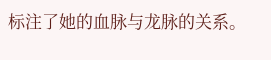标注了她的血脉与龙脉的关系。